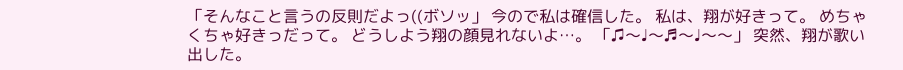「そんなこと言うの反則だよっ((ボソッ」 今ので私は確信した。 私は、翔が好きって。 めちゃくちゃ好きっだって。 どうしよう翔の顔見れないよ…。 「♫〜♩〜♬〜♩〜〜」 突然、翔が歌い出した。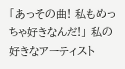「あっその曲! 私もめっちゃ好きなんだ!」 私の好きなアーティスト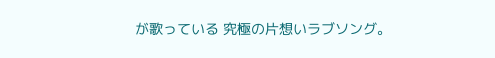が歌っている 究極の片想いラブソング。